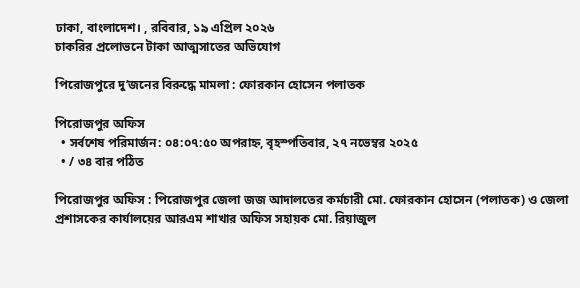ঢাকা, বাংলাদেশ। , রবিবার, ১৯ এপ্রিল ২০২৬
চাকরির প্রলোভনে টাকা আত্মসাতের অভিযোগ

পিরোজপুরে দু’জনের বিরুদ্ধে মামলা : ফোরকান হোসেন পলাতক

পিরোজপুর অফিস
  • সর্বশেষ পরিমার্জন: ০৪:০৭:৫০ অপরাহ্ন, বৃহস্পতিবার, ২৭ নভেম্বর ২০২৫
  • / ৩৪ বার পঠিত

পিরোজপুর অফিস : পিরোজপুর জেলা জজ আদালতের কর্মচারী মো. ফোরকান হোসেন (পলাতক) ও জেলা প্রশাসকের কার্যালয়ের আরএম শাখার অফিস সহায়ক মো. রিয়াজুল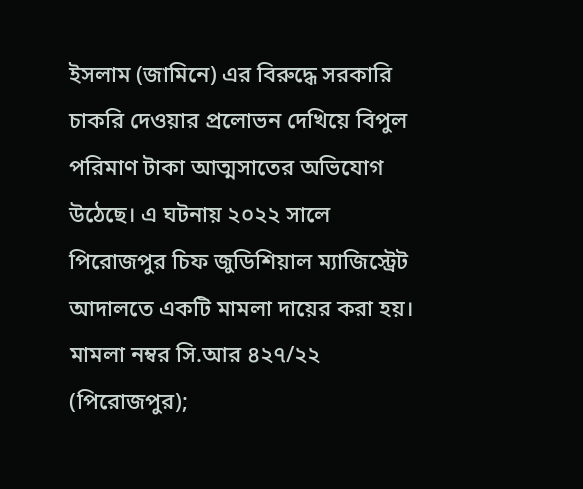ইসলাম (জামিনে) এর বিরুদ্ধে সরকারি চাকরি দেওয়ার প্রলোভন দেখিয়ে বিপুল পরিমাণ টাকা আত্মসাতের অভিযোগ উঠেছে। এ ঘটনায় ২০২২ সালে পিরোজপুর চিফ জুডিশিয়াল ম্যাজিস্ট্রেট আদালতে একটি মামলা দায়ের করা হয়। মামলা নম্বর সি.আর ৪২৭/২২ (পিরোজপুর);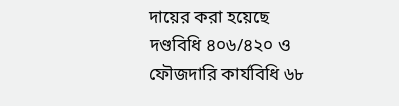দায়ের করা হয়েছে দণ্ডবিধি ৪০৬/৪২০ ও ফৌজদারি কার্যবিধি ৬৮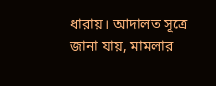ধারায়। আদালত সূত্রে জানা যায়, মামলার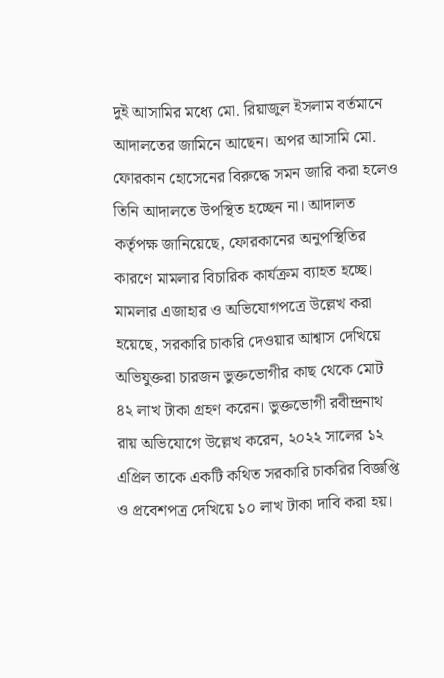দুই আসামির মধ্যে মো. রিয়াজুল ইসলাম বর্তমানে আদালতের জামিনে আছেন। অপর আসামি মো. ফোরকান হোসেনের বিরুদ্ধে সমন জারি করা হলেও তিনি আদালতে উপস্থিত হচ্ছেন না। আদালত কর্তৃপক্ষ জানিয়েছে, ফোরকানের অনুপস্থিতির কারণে মামলার বিচারিক কার্যক্রম ব্যাহত হচ্ছে। মামলার এজাহার ও অভিযোগপত্রে উল্লেখ করা হয়েছে, সরকারি চাকরি দেওয়ার আশ্বাস দেখিয়ে অভিযুক্তরা চারজন ভুক্তভোগীর কাছ থেকে মোট ৪২ লাখ টাকা গ্রহণ করেন। ভুক্তভোগী রবীন্দ্রনাথ রায় অভিযোগে উল্লেখ করেন, ২০২২ সালের ১২ এপ্রিল তাকে একটি কথিত সরকারি চাকরির বিজ্ঞপ্তি ও প্রবেশপত্র দেখিয়ে ১০ লাখ টাকা দাবি করা হয়।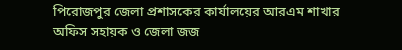পিরোজপুর জেলা প্রশাসকের কার্যালয়ের আরএম শাখার অফিস সহায়ক ও জেলা জজ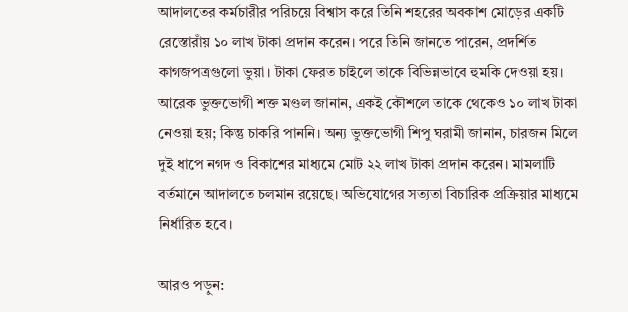আদালতের কর্মচারীর পরিচয়ে বিশ্বাস করে তিনি শহরের অবকাশ মোড়ের একটি রেস্তোরাঁয় ১০ লাখ টাকা প্রদান করেন। পরে তিনি জানতে পারেন, প্রদর্শিত কাগজপত্রগুলো ভুয়া। টাকা ফেরত চাইলে তাকে বিভিন্নভাবে হুমকি দেওয়া হয়। আরেক ভুক্তভোগী শক্ত মণ্ডল জানান, একই কৌশলে তাকে থেকেও ১০ লাখ টাকা নেওয়া হয়; কিন্তু চাকরি পাননি। অন্য ভুক্তভোগী শিপু ঘরামী জানান, চারজন মিলে দুই ধাপে নগদ ও বিকাশের মাধ্যমে মোট ২২ লাখ টাকা প্রদান করেন। মামলাটি বর্তমানে আদালতে চলমান রয়েছে। অভিযোগের সত্যতা বিচারিক প্রক্রিয়ার মাধ্যমে নির্ধারিত হবে।

আরও পড়ুন: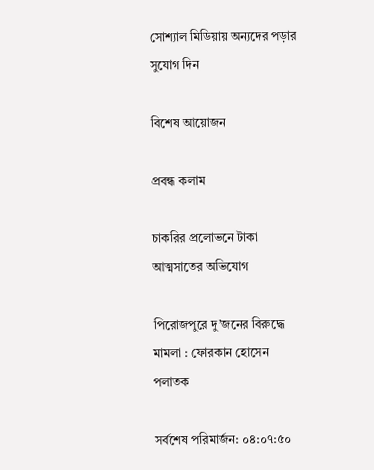সোশ্যাল মিডিয়ায় অন্যদের পড়ার সুযোগ দিন

বিশেষ আয়োজন

প্রবন্ধ কলাম

চাকরির প্রলোভনে টাকা আত্মসাতের অভিযোগ

পিরোজপুরে দু’জনের বিরুদ্ধে মামলা : ফোরকান হোসেন পলাতক

সর্বশেষ পরিমার্জন: ০৪:০৭:৫০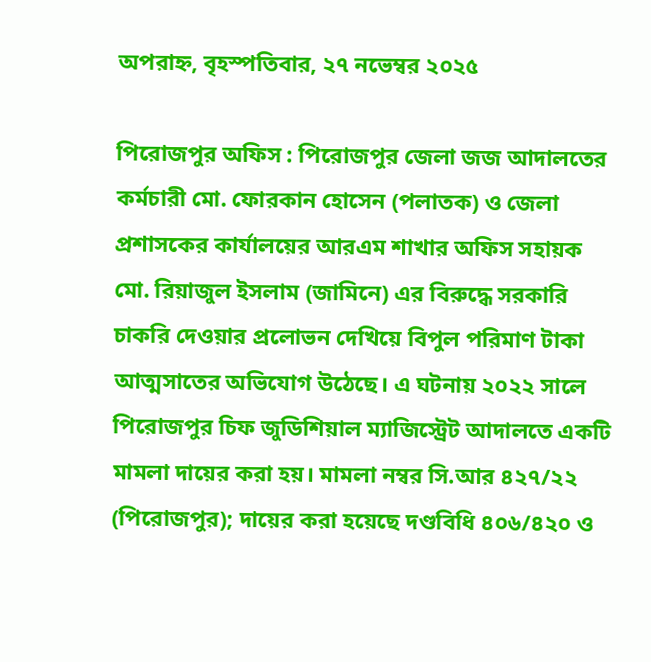অপরাহ্ন, বৃহস্পতিবার, ২৭ নভেম্বর ২০২৫

পিরোজপুর অফিস : পিরোজপুর জেলা জজ আদালতের কর্মচারী মো. ফোরকান হোসেন (পলাতক) ও জেলা প্রশাসকের কার্যালয়ের আরএম শাখার অফিস সহায়ক মো. রিয়াজুল ইসলাম (জামিনে) এর বিরুদ্ধে সরকারি চাকরি দেওয়ার প্রলোভন দেখিয়ে বিপুল পরিমাণ টাকা আত্মসাতের অভিযোগ উঠেছে। এ ঘটনায় ২০২২ সালে পিরোজপুর চিফ জুডিশিয়াল ম্যাজিস্ট্রেট আদালতে একটি মামলা দায়ের করা হয়। মামলা নম্বর সি.আর ৪২৭/২২ (পিরোজপুর); দায়ের করা হয়েছে দণ্ডবিধি ৪০৬/৪২০ ও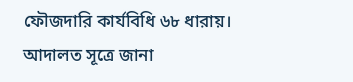ফৌজদারি কার্যবিধি ৬৮ ধারায়। আদালত সূত্রে জানা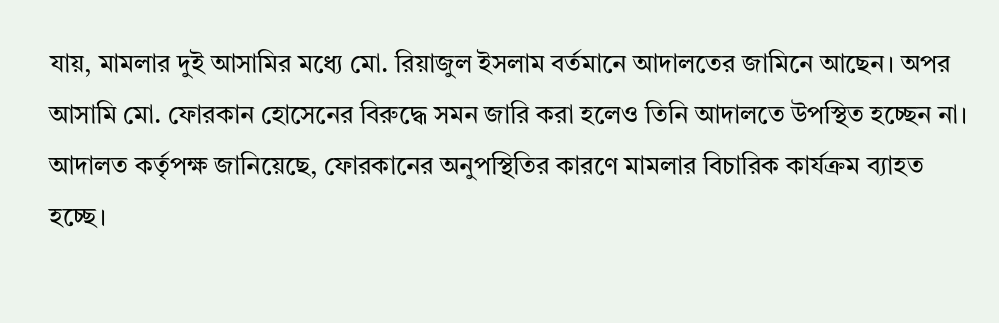যায়, মামলার দুই আসামির মধ্যে মো. রিয়াজুল ইসলাম বর্তমানে আদালতের জামিনে আছেন। অপর আসামি মো. ফোরকান হোসেনের বিরুদ্ধে সমন জারি করা হলেও তিনি আদালতে উপস্থিত হচ্ছেন না। আদালত কর্তৃপক্ষ জানিয়েছে, ফোরকানের অনুপস্থিতির কারণে মামলার বিচারিক কার্যক্রম ব্যাহত হচ্ছে।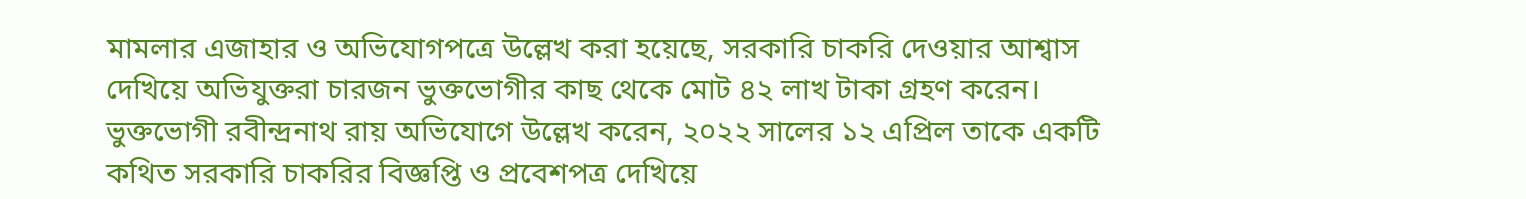মামলার এজাহার ও অভিযোগপত্রে উল্লেখ করা হয়েছে, সরকারি চাকরি দেওয়ার আশ্বাস দেখিয়ে অভিযুক্তরা চারজন ভুক্তভোগীর কাছ থেকে মোট ৪২ লাখ টাকা গ্রহণ করেন। ভুক্তভোগী রবীন্দ্রনাথ রায় অভিযোগে উল্লেখ করেন, ২০২২ সালের ১২ এপ্রিল তাকে একটি কথিত সরকারি চাকরির বিজ্ঞপ্তি ও প্রবেশপত্র দেখিয়ে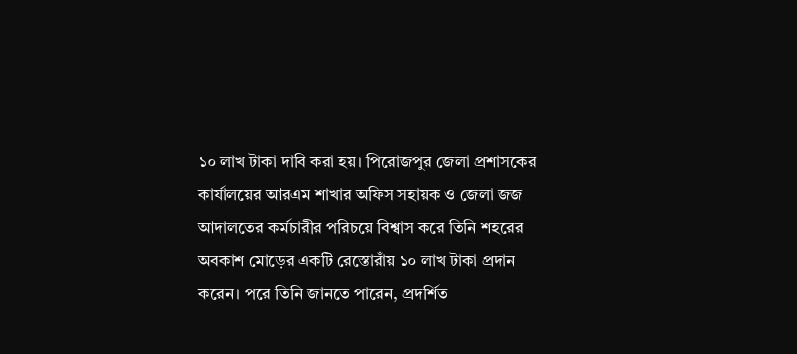১০ লাখ টাকা দাবি করা হয়। পিরোজপুর জেলা প্রশাসকের কার্যালয়ের আরএম শাখার অফিস সহায়ক ও জেলা জজ আদালতের কর্মচারীর পরিচয়ে বিশ্বাস করে তিনি শহরের অবকাশ মোড়ের একটি রেস্তোরাঁয় ১০ লাখ টাকা প্রদান করেন। পরে তিনি জানতে পারেন, প্রদর্শিত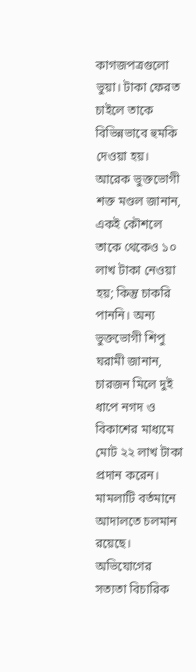কাগজপত্রগুলো ভুয়া। টাকা ফেরত চাইলে তাকে বিভিন্নভাবে হুমকি দেওয়া হয়। আরেক ভুক্তভোগী শক্ত মণ্ডল জানান, একই কৌশলে তাকে থেকেও ১০ লাখ টাকা নেওয়া হয়; কিন্তু চাকরি পাননি। অন্য ভুক্তভোগী শিপু ঘরামী জানান, চারজন মিলে দুই ধাপে নগদ ও বিকাশের মাধ্যমে মোট ২২ লাখ টাকা প্রদান করেন। মামলাটি বর্তমানে আদালতে চলমান রয়েছে। অভিযোগের সত্যতা বিচারিক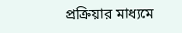প্রক্রিয়ার মাধ্যমে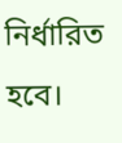নির্ধারিত হবে।